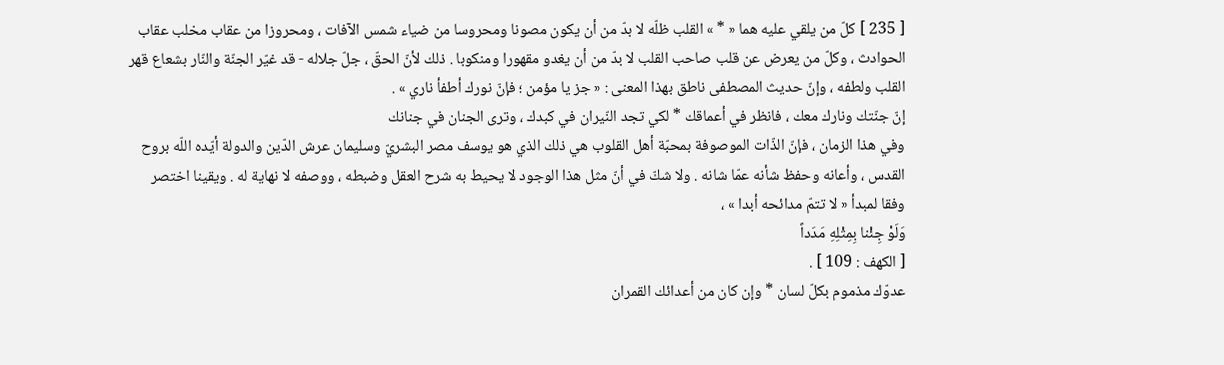[ 235 ] كلّ من يلقي عليه هما « * » القلب ظلّه لا بدّ من أن يكون مصونا ومحروسا من ضياء شمس الآفات ، ومحروزا من عقاب مخلب عقاب الحوادث ، وكلّ من يعرض عن قلب صاحب القلب لا بدّ من أن يغدو مقهورا ومنكوبا . ذلك لأنّ الحقّ ، جلّ جلاله - قد غيّر الجنّة والنّار بشعاع قهر القلب ولطفه ، وإنّ حديث المصطفى ناطق بهذا المعنى : « جز يا مؤمن ؛ فإنّ نورك أطفأ ناري » .
إنّ جنّتك ونارك معك ، فانظر في أعماقك * لكي تجد النّيران في كبدك ، وترى الجنان في جنانك
وفي هذا الزمان ، فإنّ الذّات الموصوفة بمحبّة أهل القلوب هي ذلك الذي هو يوسف مصر البشريّ وسليمان عرش الدّين والدولة أيّده اللّه بروح القدس ، وأعانه وحفظ شأنه عمّا شانه . ولا شكّ في أنّ مثل هذا الوجود لا يحيط به شرح العقل وضبطه ، ووصفه لا نهاية له . ويقينا اختصر وفقا لمبدأ « لا تتمّ مدائحه أبدا » ،
وَلَوْ جِئْنا بِمِثْلِهِ مَدَداً
[ الكهف : 109 ] .
عدوّك مذموم بكلّ لسان * وإن كان من أعدائك القمران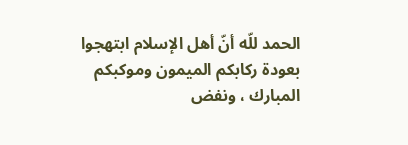الحمد للّه أنّ أهل الإسلام ابتهجوا بعودة ركابكم الميمون وموكبكم المبارك ، ونفض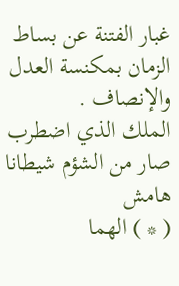غبار الفتنة عن بساط الزمان بمكنسة العدل والإنصاف .
الملك الذي اضطرب صار من الشؤم شيطانا
هامش
( * ) الهما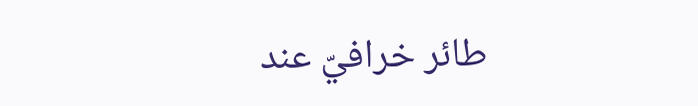طائر خرافيّ عند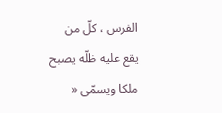الفرس ، كلّ من يقع عليه ظلّه يصبح ملكا ويسمّى «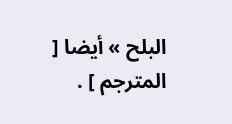البلح » أيضا [ المترجم ] .